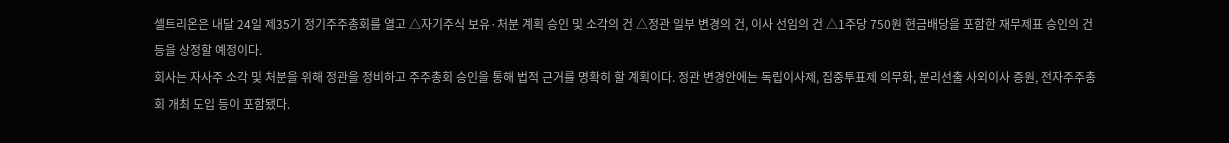셀트리온은 내달 24일 제35기 정기주주총회를 열고 △자기주식 보유·처분 계획 승인 및 소각의 건 △정관 일부 변경의 건, 이사 선임의 건 △1주당 750원 현금배당을 포함한 재무제표 승인의 건 등을 상정할 예정이다.
회사는 자사주 소각 및 처분을 위해 정관을 정비하고 주주총회 승인을 통해 법적 근거를 명확히 할 계획이다. 정관 변경안에는 독립이사제, 집중투표제 의무화, 분리선출 사외이사 증원, 전자주주총회 개최 도입 등이 포함됐다.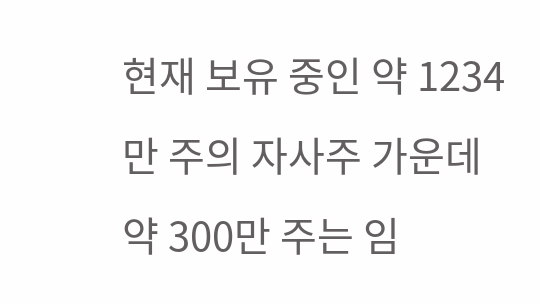현재 보유 중인 약 1234만 주의 자사주 가운데 약 300만 주는 임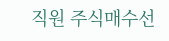직원 주식매수선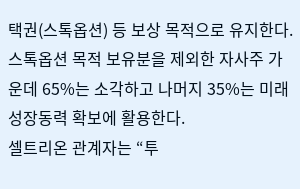택권(스톡옵션) 등 보상 목적으로 유지한다. 스톡옵션 목적 보유분을 제외한 자사주 가운데 65%는 소각하고 나머지 35%는 미래 성장동력 확보에 활용한다.
셀트리온 관계자는 “투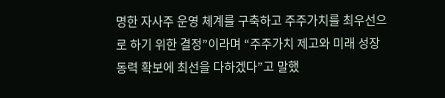명한 자사주 운영 체계를 구축하고 주주가치를 최우선으로 하기 위한 결정”이라며 “주주가치 제고와 미래 성장동력 확보에 최선을 다하겠다”고 말했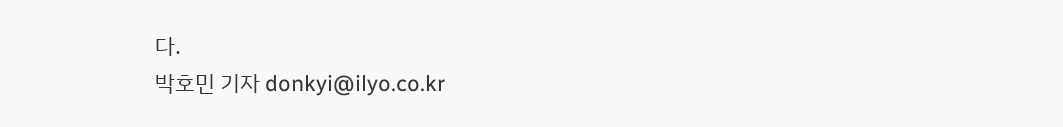다.
박호민 기자 donkyi@ilyo.co.kr